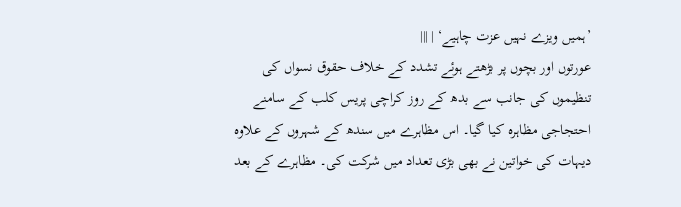’ہمیں ویزے نہیں عزت چاہیے‘ | |||
عورتوں اور بچوں پر بڑھتے ہوئے تشدد کے خلاف حقوق نسواں کی تنظیموں کی جانب سے بدھ کے روز کراچی پریس کلب کے سامنے احتجاجی مظاہرہ کیا گیا۔ اس مظاہرے میں سندھ کے شہروں کے علاوہ دیہات کی خواتین نے بھی بڑی تعداد میں شرکت کی۔ مظاہرے کے بعد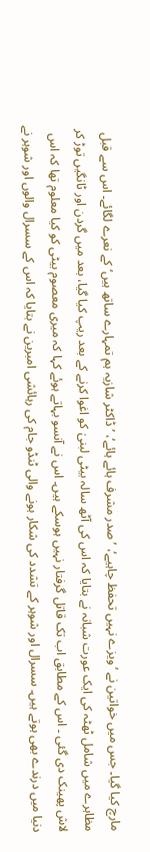مارچ کیا گیا۔ جس میں خواتین نے ’ویزے نہیں تحفظ چاہیے‘، ’صدر مشرف ہائے ہائے‘، ’ ڈاکٹر شازیہ ہم تمہارے ساتھ ہیں‘ کے نعرے لگائے۔ اس سے قبل مظاہرے میں شامل ٹھٹہ کی ایک عورت شبانہ نے بتایا کہ اس کی آٹھ سالہ بیٹی لبنیٰ کو اغوا کرنے کے بعد ریپ کیا گیا، بعد میں گردن اور ٹانگیں توڑ کر لاش پھینک دی گئی ۔ اس کے مطابق اب تک قاتل گرفتار نہیں ہوسکے ہیں۔ اس نے آنسو بہاتے ہوئے کہا کہ میری معصوم بیٹی کو کیا معلوم تھا کہ اس دنیا میں درندے بھی ہوتے ہیں۔ سسرال اور شوہر کے تشدد کی شکار ہونے والی ٹنڈو جام کی رہائشی امبرین نے بتایا کہ اس کے سسرال والوں اور شوہر نے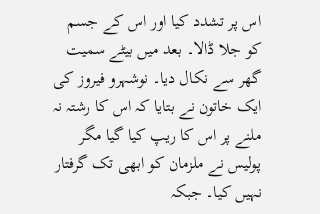اس پر تشدد کیا اور اس کے جسم کو جلا ڈالا۔ بعد میں بیٹے سمیت گھر سے نکال دیا۔ نوشہرو فیروز کی ایک خاتون نے بتایا کہ اس کا رشتہ نہ ملنے پر اس کا ریپ کیا گیا مگر پولیس نے ملزمان کو ابھی تک گرفتار نہیں کیا۔ جبکہ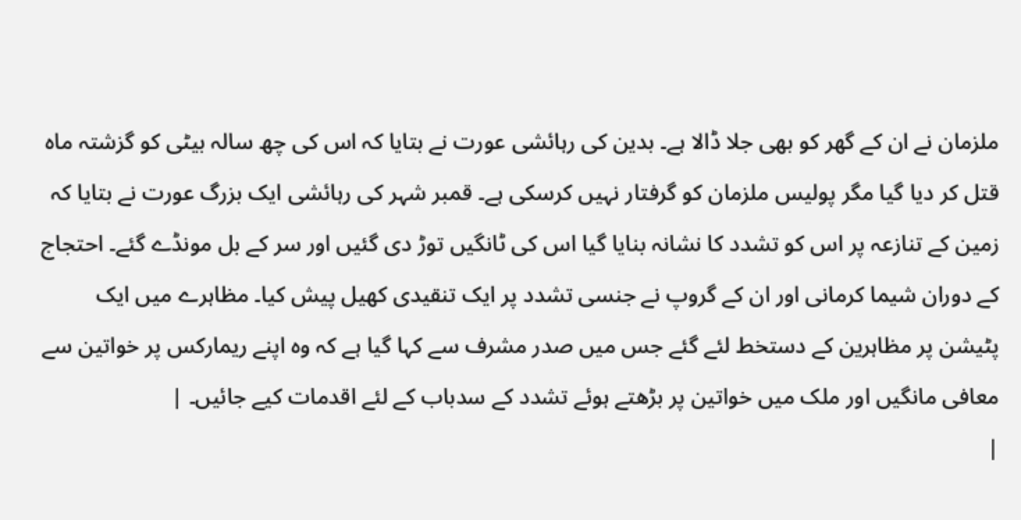ملزمان نے ان کے گھر کو بھی جلا ڈالا ہے۔ بدین کی رہائشی عورت نے بتایا کہ اس کی چھ سالہ بیٹی کو گزشتہ ماہ قتل کر دیا گیا مگر پولیس ملزمان کو گرفتار نہیں کرسکی ہے۔ قمبر شہر کی رہائشی ایک بزرگ عورت نے بتایا کہ زمین کے تنازعہ پر اس کو تشدد کا نشانہ بنایا گیا اس کی ٹانگیں توڑ دی گئیں اور سر کے بل مونڈے گئے۔ احتجاج کے دوران شیما کرمانی اور ان کے گروپ نے جنسی تشدد پر ایک تنقیدی کھیل پیش کیا۔ مظاہرے میں ایک پٹیشن پر مظاہرین کے دستخط لئے گئے جس میں صدر مشرف سے کہا گیا ہے کہ وہ اپنے ریمارکس پر خواتین سے معافی مانگیں اور ملک میں خواتین پر بڑھتے ہوئے تشدد کے سدباب کے لئے اقدمات کیے جائیں۔ |
|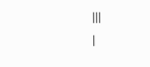|||
|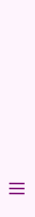|||